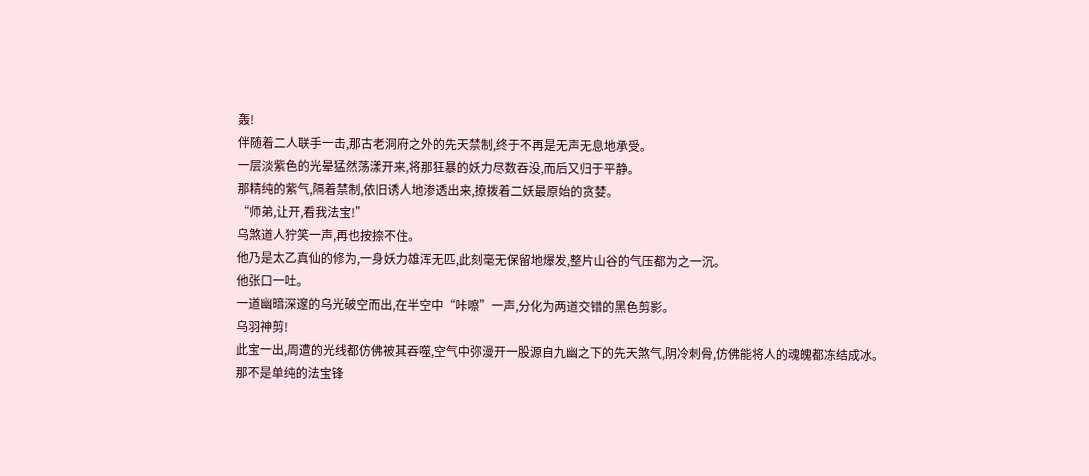轰!
伴随着二人联手一击,那古老洞府之外的先天禁制,终于不再是无声无息地承受。
一层淡紫色的光晕猛然荡漾开来,将那狂暴的妖力尽数吞没,而后又归于平静。
那精纯的紫气,隔着禁制,依旧诱人地渗透出来,撩拨着二妖最原始的贪婪。
“师弟,让开,看我法宝!”
乌煞道人狞笑一声,再也按捺不住。
他乃是太乙真仙的修为,一身妖力雄浑无匹,此刻毫无保留地爆发,整片山谷的气压都为之一沉。
他张口一吐。
一道幽暗深邃的乌光破空而出,在半空中“咔嚓”一声,分化为两道交错的黑色剪影。
乌羽神剪!
此宝一出,周遭的光线都仿佛被其吞噬,空气中弥漫开一股源自九幽之下的先天煞气,阴冷刺骨,仿佛能将人的魂魄都冻结成冰。
那不是单纯的法宝锋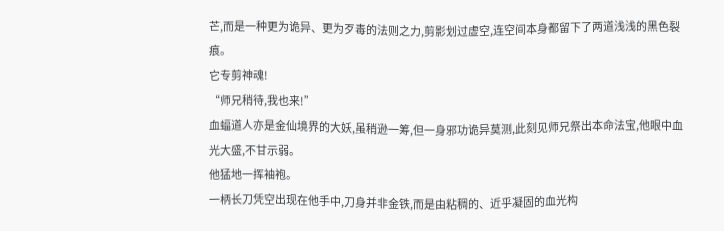芒,而是一种更为诡异、更为歹毒的法则之力,剪影划过虚空,连空间本身都留下了两道浅浅的黑色裂痕。
它专剪神魂!
“师兄稍待,我也来!”
血蝠道人亦是金仙境界的大妖,虽稍逊一筹,但一身邪功诡异莫测,此刻见师兄祭出本命法宝,他眼中血光大盛,不甘示弱。
他猛地一挥袖袍。
一柄长刀凭空出现在他手中,刀身并非金铁,而是由粘稠的、近乎凝固的血光构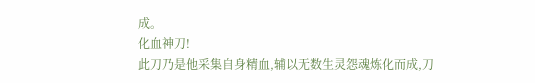成。
化血神刀!
此刀乃是他采集自身精血,辅以无数生灵怨魂炼化而成,刀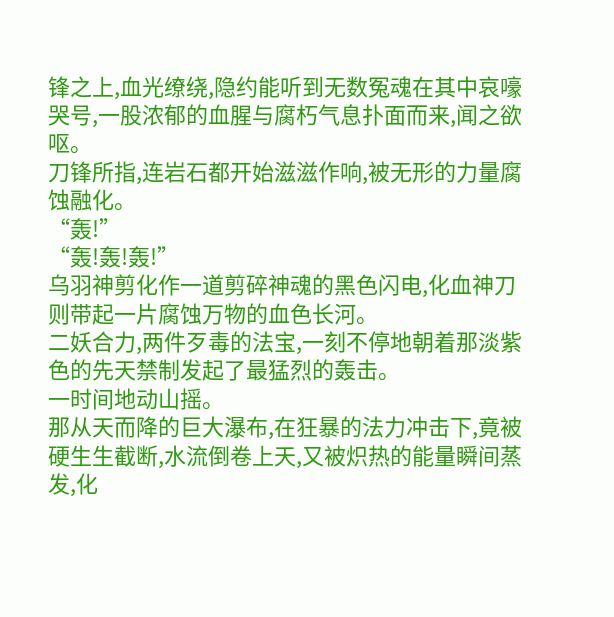锋之上,血光缭绕,隐约能听到无数冤魂在其中哀嚎哭号,一股浓郁的血腥与腐朽气息扑面而来,闻之欲呕。
刀锋所指,连岩石都开始滋滋作响,被无形的力量腐蚀融化。
“轰!”
“轰!轰!轰!”
乌羽神剪化作一道剪碎神魂的黑色闪电,化血神刀则带起一片腐蚀万物的血色长河。
二妖合力,两件歹毒的法宝,一刻不停地朝着那淡紫色的先天禁制发起了最猛烈的轰击。
一时间地动山摇。
那从天而降的巨大瀑布,在狂暴的法力冲击下,竟被硬生生截断,水流倒卷上天,又被炽热的能量瞬间蒸发,化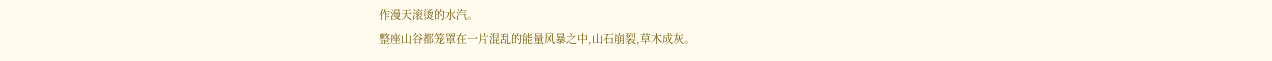作漫天滚烫的水汽。
整座山谷都笼罩在一片混乱的能量风暴之中,山石崩裂,草木成灰。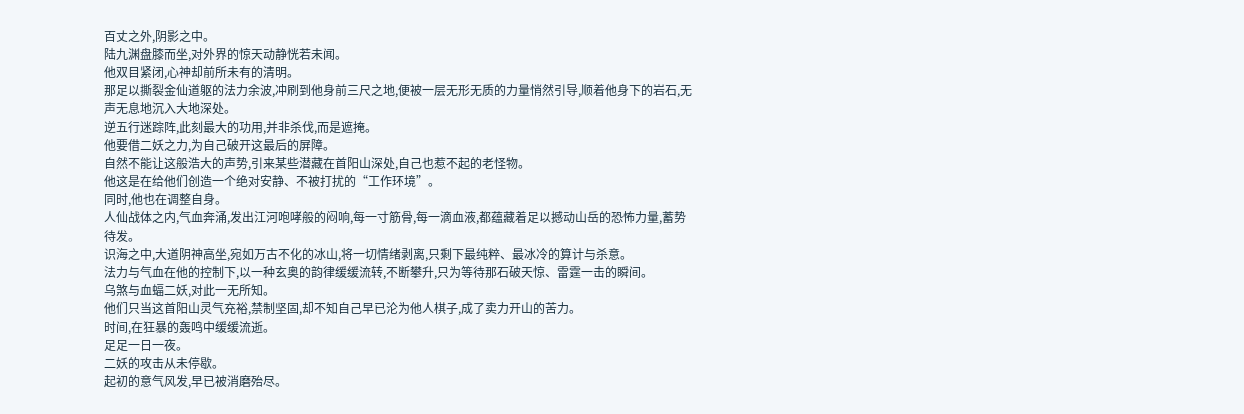百丈之外,阴影之中。
陆九渊盘膝而坐,对外界的惊天动静恍若未闻。
他双目紧闭,心神却前所未有的清明。
那足以撕裂金仙道躯的法力余波,冲刷到他身前三尺之地,便被一层无形无质的力量悄然引导,顺着他身下的岩石,无声无息地沉入大地深处。
逆五行迷踪阵,此刻最大的功用,并非杀伐,而是遮掩。
他要借二妖之力,为自己破开这最后的屏障。
自然不能让这般浩大的声势,引来某些潜藏在首阳山深处,自己也惹不起的老怪物。
他这是在给他们创造一个绝对安静、不被打扰的“工作环境”。
同时,他也在调整自身。
人仙战体之内,气血奔涌,发出江河咆哮般的闷响,每一寸筋骨,每一滴血液,都蕴藏着足以撼动山岳的恐怖力量,蓄势待发。
识海之中,大道阴神高坐,宛如万古不化的冰山,将一切情绪剥离,只剩下最纯粹、最冰冷的算计与杀意。
法力与气血在他的控制下,以一种玄奥的韵律缓缓流转,不断攀升,只为等待那石破天惊、雷霆一击的瞬间。
乌煞与血蝠二妖,对此一无所知。
他们只当这首阳山灵气充裕,禁制坚固,却不知自己早已沦为他人棋子,成了卖力开山的苦力。
时间,在狂暴的轰鸣中缓缓流逝。
足足一日一夜。
二妖的攻击从未停歇。
起初的意气风发,早已被消磨殆尽。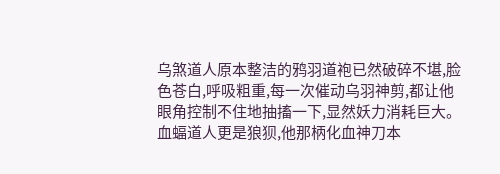乌煞道人原本整洁的鸦羽道袍已然破碎不堪,脸色苍白,呼吸粗重,每一次催动乌羽神剪,都让他眼角控制不住地抽搐一下,显然妖力消耗巨大。
血蝠道人更是狼狈,他那柄化血神刀本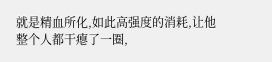就是精血所化,如此高强度的消耗,让他整个人都干瘪了一圈,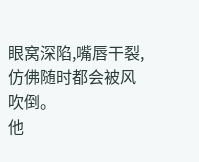眼窝深陷,嘴唇干裂,仿佛随时都会被风吹倒。
他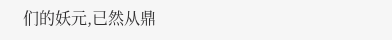们的妖元,已然从鼎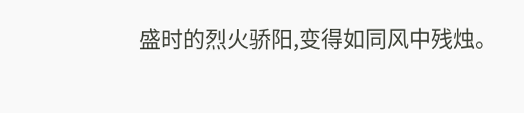盛时的烈火骄阳,变得如同风中残烛。